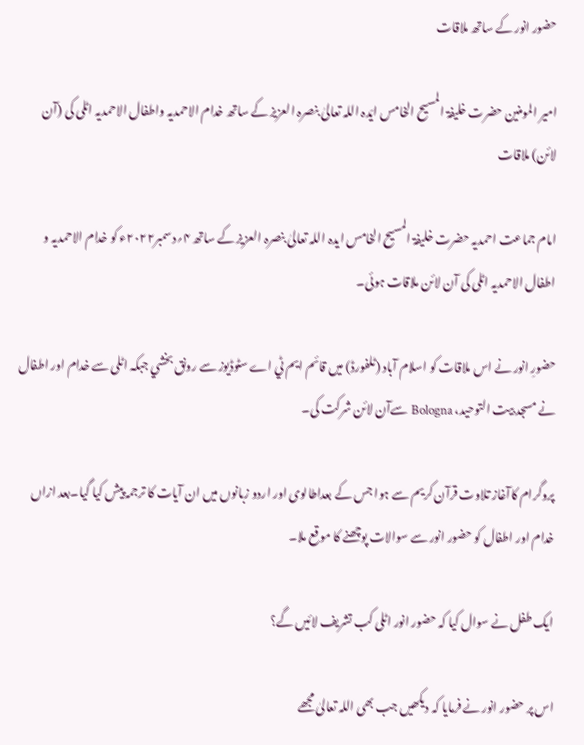حضور انور کے ساتھ ملاقات

امیر المومنین حضرت خلیفۃ المسیح الخامس ایّدہ اللہ تعالیٰ بنصرہ العزیز کے ساتھ خدام الاحمدیہ واطفال الاحمدیہ اٹلی کی (آن لائن) ملاقات

امام جماعت احمدیہ حضرت خلیفۃ المسیح الخامس ایدہ اللہ تعالیٰ بنصرہ العزیز کے ساتھ ۴؍دسمبر۲۰۲۲ء کو خدام الاحمدیہ و اطفال الاحمدیہ اٹلی کی آن لائن ملاقات ہوئی۔

حضورِ انور نے اس ملاقات کو اسلام آباد (ٹلفورڈ) ميں قائم ايم ٹي اے سٹوڈيوز سے رونق بخشي جبکہ اٹلی سے خدام اور اطفال نے مسجد بیت التوحید، Bologna سےآن لائن شرکت کی۔

پروگرام کاآغاز تلاوت قرآن کریم سے ہوا جس کے بعداطالوی اور اردو زبانوں میں ان آیات کا ترجمہ پیش کیا گیا۔بعد ازاں خدام اور اطفال کو حضور انور سے سوالات پوچھنے کا موقع ملا۔

ایک طفل نے سوال کیا کہ حضور انور اٹلی کب تشریف لائیں گے؟

اس پر حضور انور نے فرمایا کہ دیکھیں جب بھی اللہ تعالیٰ مجھے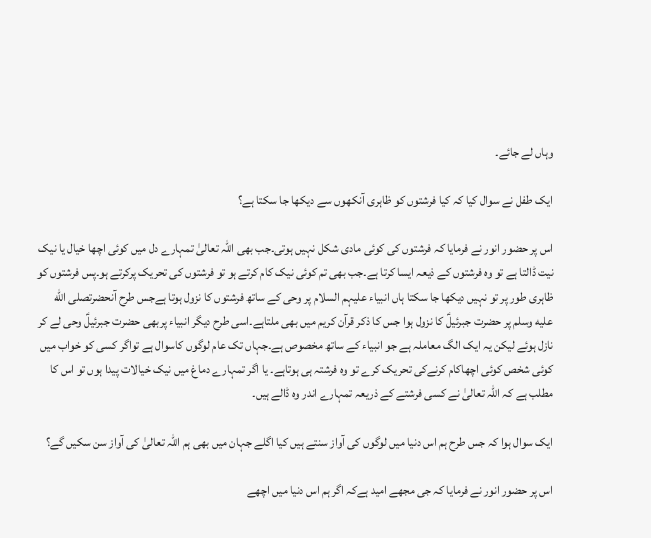وہاں لے جائے۔

ایک طفل نے سوال کیا کہ کیا فرشتوں کو ظاہری آنکھوں سے دیکھا جا سکتا ہے؟

اس پر حضور انور نے فرمایا کہ فرشتوں کی کوئی مادی شکل نہیں ہوتی۔جب بھی اللہ تعالیٰ تمہارے دل میں کوئی اچھا خیال یا نیک نیت ڈالتا ہے تو وہ فرشتوں کے ذیعہ ایسا کرتا ہے۔جب بھی تم کوئی نیک کام کرتے ہو تو فرشتوں کی تحریک پرکرتے ہو۔پس فرشتوں کو ظاہری طور پر تو نہیں دیکھا جا سکتا ہاں انبیاء علیہم السلام پر وحی کے ساتھ فرشتوں کا نزول ہوتا ہےجس طرح آنحضرتصلى الله عليه وسلم پر حضرت جبرئیلؑ کا نزول ہوا جس کا ذکر قرآن کریم میں بھی ملتاہے۔اسی طرح دیگر انبیاء پربھی حضرت جبرئیلؑ وحی لے کر نازل ہوئے لیکن یہ ایک الگ معاملہ ہے جو انبیاء کے ساتھ مخصوص ہے۔جہاں تک عام لوگوں کاسوال ہے تواگر کسی کو خواب میں کوئی شخص کوئی اچھاکام کرنےکی تحریک کرے تو وہ فرشتہ ہی ہوتاہے۔ یا اگر تمہارے دماغ میں نیک خیالات پیدا ہوں تو اس کا مطلب ہے کہ اللہ تعالیٰ نے کسی فرشتے کے ذریعہ تمہارے اندر وہ ڈالے ہیں۔

ایک سوال ہوا کہ جس طرح ہم اس دنیا میں لوگوں کی آواز سنتے ہیں کیا اگلے جہان میں بھی ہم اللہ تعالیٰ کی آواز سن سکیں گے؟

اس پر حضور انور نے فرمایا کہ جی مجھے امید ہےکہ اگر ہم اس دنیا میں اچھے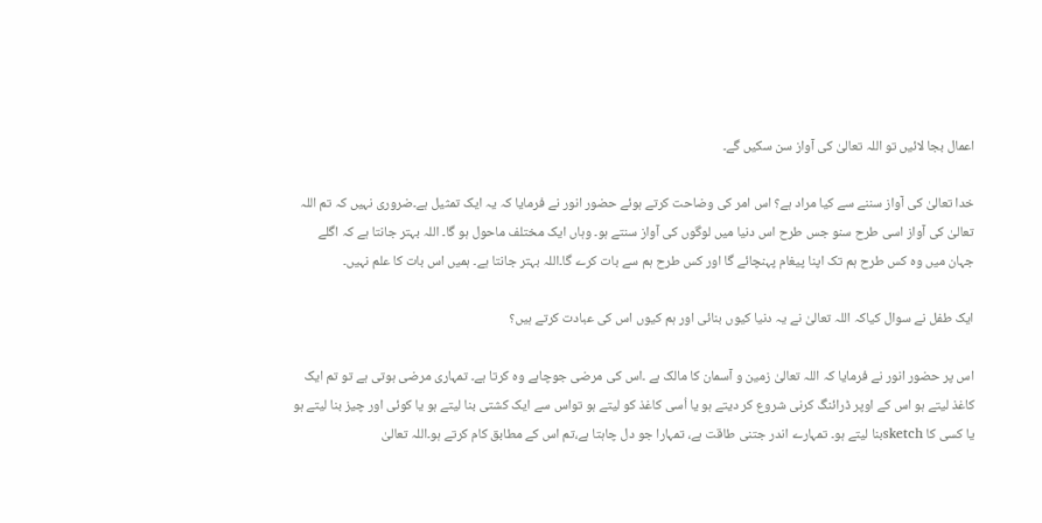اعمال بجا لائیں تو اللہ تعالیٰ کی آواز سن سکیں گے۔

خدا تعالیٰ کی آواز سننے سے کیا مراد ہے؟ اس امر کی وضاحت کرتے ہوئے حضور انور نے فرمایا کہ یہ ایک تمثیل ہے۔ضروری نہیں کہ تم اللہ تعالیٰ کی آواز اسی طرح سنو جس طرح اس دنیا میں لوگوں کی آواز سنتے ہو۔ وہاں ایک مختلف ماحول ہو گا۔ اللہ بہتر جانتا ہے کہ اگلے جہان میں وہ کس طرح ہم تک اپنا پیغام پہنچائے گا اور کس طرح ہم سے بات کرے گا۔اللہ بہتر جانتا ہے۔ ہمیں اس بات کا علم نہیں۔

ایک طفل نے سوال کیاکہ اللہ تعالیٰ نے یہ دنیا کیوں بنائی اور ہم کیوں اس کی عبادت کرتے ہیں؟

اس پر حضور انور نے فرمایا کہ اللہ تعالیٰ زمین و آسمان کا مالک ہے ۔اس کی مرضی جوچاہے وہ کرتا ہے۔ تمہاری مرضی ہوتی ہے تو تم ایک کاغذ لیتے ہو اس کے اوپر ڈرائنگ کرنی شروع کر دیتے ہو یا اُسی کاغذ کو لیتے ہو تواس سے ایک کشتی بنا لیتے ہو یا کوئی اور چیز بنا لیتے ہو یا کسی کا sketchبنا لیتے ہو۔ تمہارے اندر جتنی طاقت ہے، تمہارا جو دل چاہتا ہے،تم اس کے مطابق کام کرتے ہو۔اللہ تعالیٰ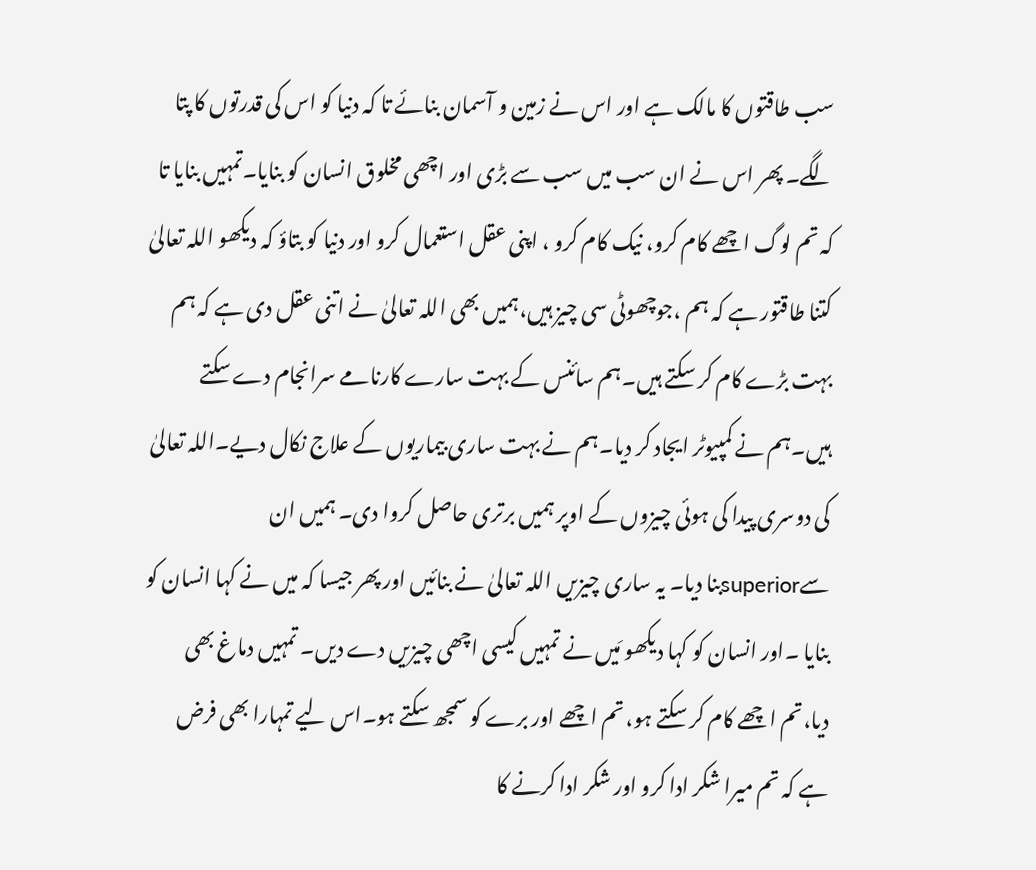سب طاقتوں کا مالک ہے اور اس نے زمین و آسمان بنائے تا کہ دنیا کو اس کی قدرتوں کا پتا لگے۔ پھر اس نے ان سب میں سب سے بڑی اور اچھی مخلوق انسان کو بنایا۔تمہیں بنایا تا کہ تم لوگ اچھے کام کرو، نیک کام کرو ، اپنی عقل استعمال کرو اور دنیا کو بتاؤ کہ دیکھو اللہ تعالیٰ کتنا طاقتور ہے کہ ہم ،جوچھوٹی سی چیز ہیں،ہمیں بھی اللہ تعالیٰ نے اتنی عقل دی ہے کہ ہم بہت بڑے کام کر سکتے ہیں۔ہم سائنس کے بہت سارے کارنامے سرانجام دے سکتے ہیں۔ہم نے کمپیوٹر ایجاد کر دیا۔ہم نے بہت ساری بیماریوں کے علاج نکال دیے۔اللہ تعالیٰ کی دوسری پیدا کی ہوئی چیزوں کے اوپر ہمیں برتری حاصل کروا دی۔ ہمیں ان سےsuperiorبنا دیا۔ یہ ساری چیزیں اللہ تعالیٰ نے بنائیں اور پھر جیسا کہ میں نے کہا انسان کو بنایا ۔اور انسان کو کہا دیکھو مَیں نے تمہیں کیسی اچھی چیزیں دے دیں۔ تمہیں دماغ بھی دیا،تم اچھے کام کر سکتے ہو، تم اچھے اور برے کو سمجھ سکتے ہو۔اس لیے تمہارا بھی فرض ہے کہ تم میرا شکر ادا کرو اور شکر ادا کرنے کا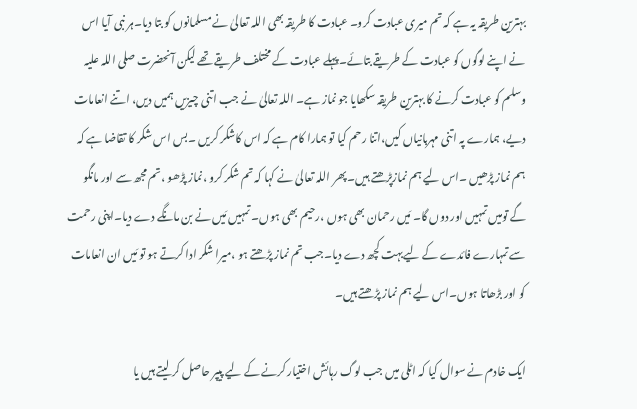بہترین طریقہ یہ ہے کہ تم میری عبادت کرو۔ عبادت کا طریقہ بھی اللہ تعالیٰ نے مسلمانوں کو بتا دیا۔ہر نبی آیا اس نے اپنے لوگوں کو عبادت کے طریقے بتائے۔پہلے عبادت کے مختلف طریقے تھے لیکن آنحضرت صلی اللہ علیہ وسلم کو عبادت کرنے کا بہترین طریقہ سکھایا جو نماز ہے۔ اللہ تعالیٰ نے جب اتنی چیزیں ہمیں دیں، اتنے انعامات دیے، ہمارے پہ اتنی مہربانیاں کیں،اتنا رحم کیا تو ہمارا کام ہے کہ اس کاشکر کریں ۔بس اس شکر کا تقاضا ہے کہ ہم نماز پڑھیں ۔اس لیے ہم نمازپڑھتے ہیں۔ پھر اللہ تعالیٰ نے کہا کہ تم شکر کرو ،نماز پڑھو ،تم مجھ سے اور مانگو گے تومیں تمہیں اور دوں گا۔ مَیں رحمان بھی ہوں ،رحیم بھی ہوں۔ تمہیں مَیں نے بن مانگے دے دیا۔اپنی رحمت سے تمہارے فائدے کے لیےبہت کچھ دے دیا۔جب تم نماز پڑھتے ہو ،میرا شکر ادا کرتے ہو تو مَیں ان انعامات کو اور بڑھاتا ہوں۔اس لیے ہم نماز پڑھتے ہیں۔

ایک خادم نے سوال کیا کہ اٹلی میں جب لوگ رہائش اختیار کرنے کے لیے پیپر حاصل کر لیتے ہیں یا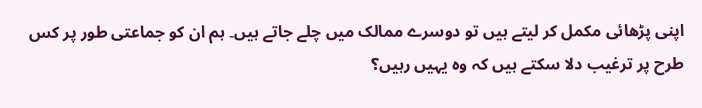اپنی پڑھائی مکمل کر لیتے ہیں تو دوسرے ممالک میں چلے جاتے ہیں۔ ہم ان کو جماعتی طور پر کس طرح پر ترغیب دلا سکتے ہیں کہ وہ یہیں رہیں؟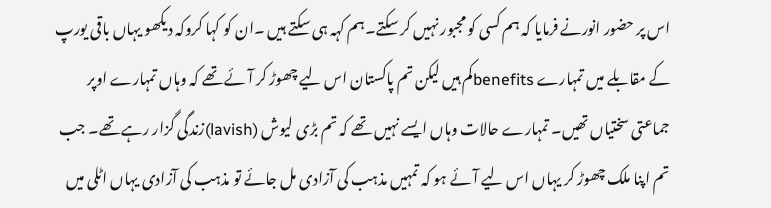اس پر حضور انورنے فرمایا کہ ہم کسی کو مجبور نہیں کر سکتے۔ہم کہہ ہی سکتے ہیں ۔ان کو کہا کروکہ دیکھو یہاں باقی یورپ کے مقابلے میں تمہارے benefitsکم ہیں لیکن تم پاکستان اس لیے چھوڑ کر آئے تھے کہ وہاں تمہارے اوپر جماعتی سختیاں تھیں۔ تمہارے حالات وہاں ایسے نہیں تھے کہ تم بڑی لیوش (lavish)زندگی گزار رہے تھے۔ جب تم اپنا ملک چھوڑ کر یہاں اس لیے آئے ہو کہ تمہیں مذہب کی آزادی مل جائے تو مذہب کی آزادی یہاں اٹلی میں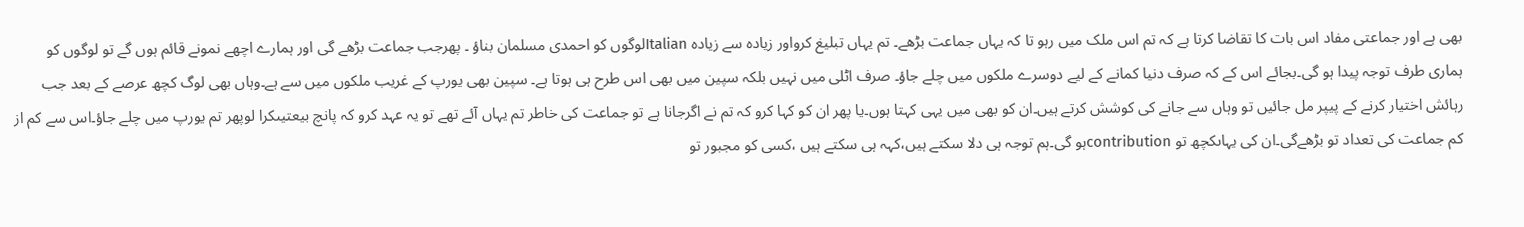بھی ہے اور جماعتی مفاد اس بات کا تقاضا کرتا ہے کہ تم اس ملک میں رہو تا کہ یہاں جماعت بڑھے۔ تم یہاں تبلیغ کرواور زیادہ سے زیادہ Italianلوگوں کو احمدی مسلمان بناؤ ۔ پھرجب جماعت بڑھے گی اور ہمارے اچھے نمونے قائم ہوں گے تو لوگوں کو ہماری طرف توجہ پیدا ہو گی۔بجائے اس کے کہ صرف دنیا کمانے کے لیے دوسرے ملکوں میں چلے جاؤ۔ صرف اٹلی میں نہیں بلکہ سپین میں بھی اس طرح ہی ہوتا ہے۔ سپین بھی یورپ کے غریب ملکوں میں سے ہے۔وہاں بھی لوگ کچھ عرصے کے بعد جب رہائش اختیار کرنے کے پیپر مل جائیں تو وہاں سے جانے کی کوشش کرتے ہیں۔ان کو بھی میں یہی کہتا ہوں۔یا پھر ان کو کہا کرو کہ تم نے اگرجانا ہے تو جماعت کی خاطر تم یہاں آئے تھے تو یہ عہد کرو کہ پانچ بیعتیںکرا لوپھر تم یورپ میں چلے جاؤ۔اس سے کم از کم جماعت کی تعداد تو بڑھےگی۔ان کی یہاںکچھ تو contributionہو گی۔ہم توجہ ہی دلا سکتے ہیں،کہہ ہی سکتے ہیں ،کسی کو مجبور تو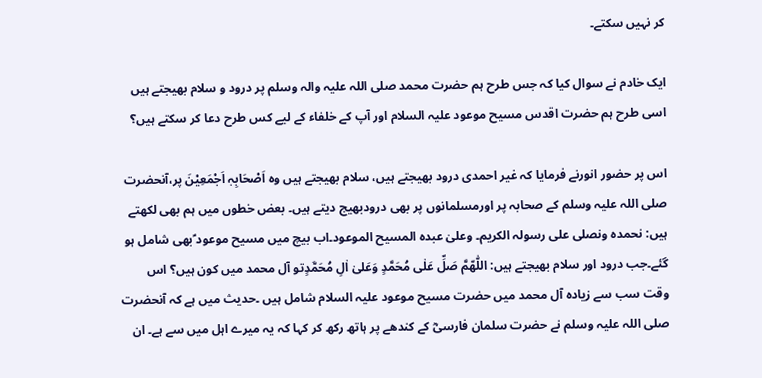کر نہیں سکتے۔

ایک خادم نے سوال کیا کہ جس طرح ہم حضرت محمد صلی اللہ علیہ والہ وسلم پر درود و سلام بھیجتے ہیں اسی طرح ہم حضرت اقدس مسیح موعود علیہ السلام اور آپ کے خلفاء کے لیے کس طرح دعا کر سکتے ہیں؟

اس پر حضور انورنے فرمایا کہ غیر احمدی درود بھیجتے ہیں، سلام بھیجتے ہیں وہ اَصْحَابِہٖ اَجْمَعِیْنَ پر،آنحضرت صلی اللہ علیہ وسلم کے صحابہ پر اورمسلمانوں پر بھی درودبھیج دیتے ہیں۔ بعض خطوں میں ہم بھی لکھتے ہیں: نحمدہ ونصلی علی رسولہ الکریم۔ وعلیٰ عبدہ المسیح الموعود۔اب بیچ میں مسیح موعود ؑبھی شامل ہو گئے۔جب درود اور سلام بھیجتے ہیں: اللّٰھّمَّ صَلِّ عَلٰی مُحَمَّدٍ وَعَلیٰ اٰلِ مُحَمَّدٍتو آل محمد میں کون ہیں؟ اس وقت سب سے زیادہ آل محمد میں حضرت مسیح موعود علیہ السلام شامل ہیں ۔حدیث میں ہے کہ آنحضرت صلی اللہ علیہ وسلم نے حضرت سلمان فارسیؓ کے کندھے پر ہاتھ رکھ کر کہا کہ یہ میرے اہل میں سے ہے۔ ان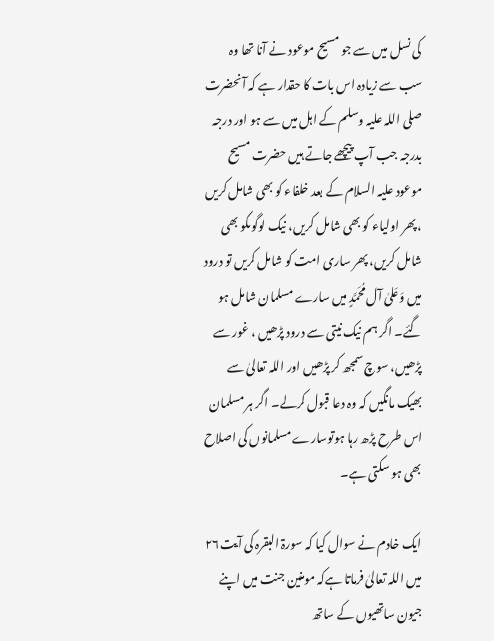کی نسل میں سے جو مسیح موعود نے آنا تھا وہ سب سے زیادہ اس بات کا حقدار ہے کہ آنحضرت صلی اللہ علیہ وسلم کے اہل میں سے ہو اور درجہ بدرجہ جب آپ پیچھے جاتے ہیں حضرت مسیح موعود علیہ السلام کے بعد خلفاء کو بھی شامل کریں ،پھر اولیاء کو بھی شامل کریں، نیک لوگوںکو بھی شامل کریں، پھر ساری امت کو شامل کریں تو درود میں وَعَلیٰ آل مُحَمَّدٍ میں سارے مسلمان شامل ہو گئے۔ اگر ہم نیک نیتی سے درود پڑھیں ، غور سے پڑھیں، سوچ سمجھ کر پڑھیں اور اللہ تعالیٰ سے بھیک مانگیں کہ وہ دعا قبول کرلے۔ اگر ہر مسلمان اس طرح پڑھ رہا ہوتوسارے مسلمانوں کی اصلاح بھی ہو سکتی ہے۔

ایک خادم نے سوال کیا کہ سورۃ البقرہ کی آیت۲۶ میں اللہ تعالیٰ فرماتا ہےکہ مومنین جنت میں اپنے جیون ساتھیوں کے ساتھ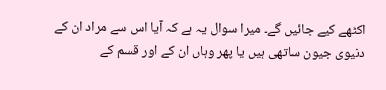اکٹھے کیے جائیں گے۔ میرا سوال یہ ہے کہ آیا اس سے مراد ان کے دنیوی جیون ساتھی ہیں یا پھر وہاں ان کے اور قسم کے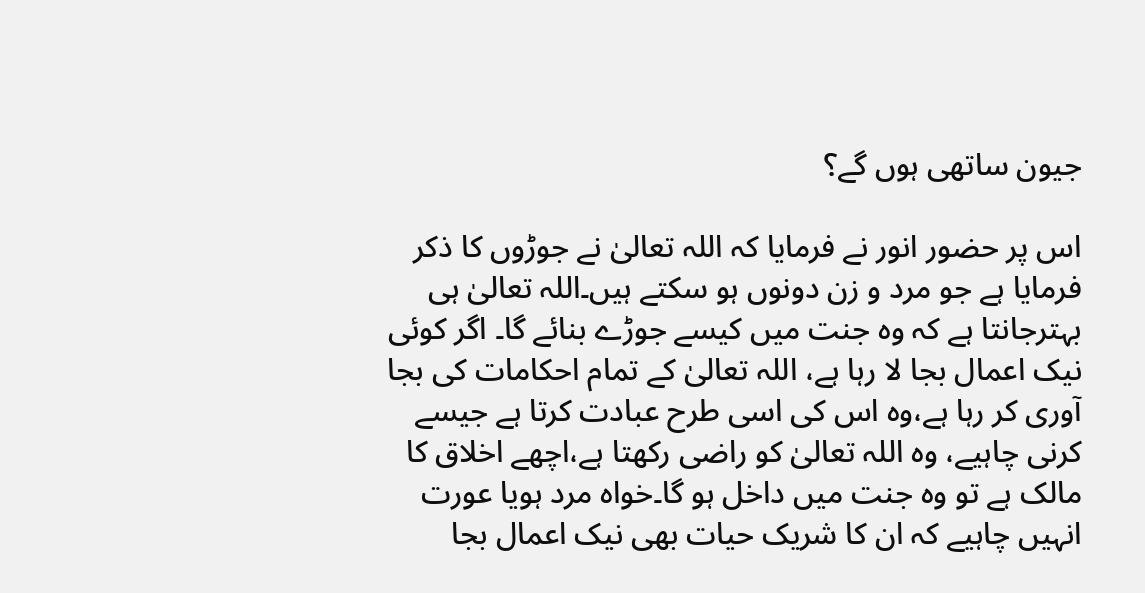جیون ساتھی ہوں گے؟

اس پر حضور انور نے فرمایا کہ اللہ تعالیٰ نے جوڑوں کا ذکر فرمایا ہے جو مرد و زن دونوں ہو سکتے ہیں۔اللہ تعالیٰ ہی بہترجانتا ہے کہ وہ جنت میں کیسے جوڑے بنائے گا۔ اگر کوئی نیک اعمال بجا لا رہا ہے، اللہ تعالیٰ کے تمام احکامات کی بجا آوری کر رہا ہے،وہ اس کی اسی طرح عبادت کرتا ہے جیسے کرنی چاہیے، وہ اللہ تعالیٰ کو راضی رکھتا ہے،اچھے اخلاق کا مالک ہے تو وہ جنت میں داخل ہو گا۔خواہ مرد ہویا عورت انہیں چاہیے کہ ان کا شریک حیات بھی نیک اعمال بجا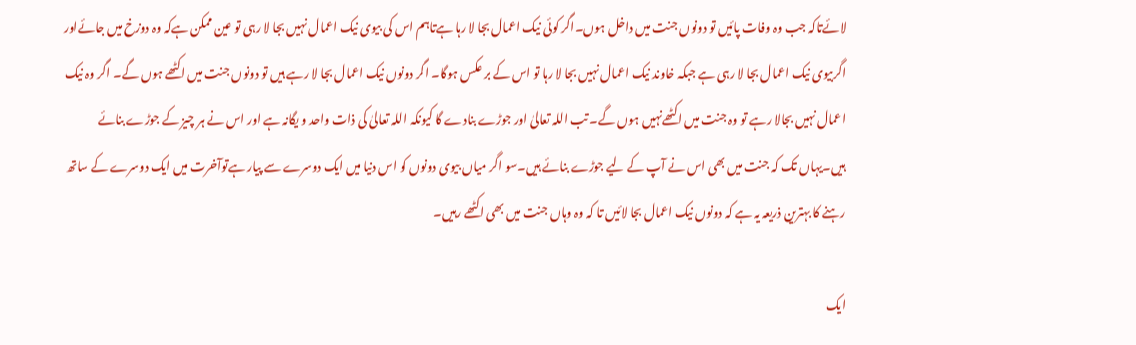لائےتاکہ جب وہ وفات پائیں تو دونوں جنت میں داخل ہوں۔اگر کوئی نیک اعمال بجا لا رہا ہےتاہم اس کی بیوی نیک اعمال نہیں بجا لا رہی تو عین ممکن ہےکہ وہ دوزخ میں جائےاور اگربیوی نیک اعمال بجا لا رہی ہے جبکہ خاوند نیک اعمال نہیں بجا لا رہا تو اس کے بر عکس ہوگا۔ اگر دونوں نیک اعمال بجا لا رہے ہیں تو دونوں جنت میں اکٹھے ہوں گے۔ اگر وہ نیک اعمال نہیں بجالا رہے تو وہ جنت میں اکٹھےنہیں ہوں گے۔ تب اللہ تعالیٰ اور جوڑے بنادے گا کیونکہ اللہ تعالیٰ کی ذات واحد و یگانہ ہے اور اس نے ہر چیز کے جوڑے بنائے ہیں۔یہاں تک کہ جنت میں بھی اس نے آپ کے لیے جوڑے بنائے ہیں۔سو اگر میاں بیوی دونوں کو اس دنیا میں ایک دوسرے سے پیار ہےتوآخرت میں ایک دوسرے کے ساتھ رہنے کا بہترین ذریعہ یہ ہے کہ دونوں نیک اعمال بجا لائیں تا کہ وہ وہاں جنت میں بھی اکٹھے رہیں۔

ایک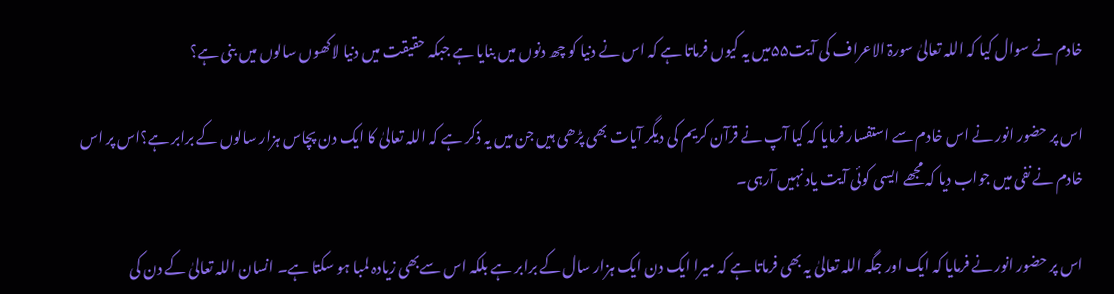خادم نے سوال کیا کہ اللہ تعالیٰ سورۃ الاعراف کی آیت۵۵میں یہ کیوں فرماتا ہے کہ اس نے دنیا کو چھ دنوں میں بنایا ہے جبکہ حقیقت میں دنیا لاکھوں سالوں میں بنی ہے؟

اس پر حضور انور نے اس خادم سے استفسار فرمایا کہ کیا آپ نے قرآن کریم کی دیگر آیات بھی پڑھی ہیں جن میں یہ ذکر ہے کہ اللہ تعالیٰ کا ایک دن پچاس ہزار سالوں کے برابر ہے؟اس پر اس خادم نے نفی میں جواب دیا کہ مجھے ایسی کوئی آیت یاد نہیں آرہی۔

اس پر حضور انور نے فرمایا کہ ایک اور جگہ اللہ تعالیٰ یہ بھی فرماتا ہے کہ میرا ایک دن ایک ہزار سال کے برابر ہے بلکہ اس سےبھی زیادہ لمبا ہو سکتا ہے۔ انسان اللہ تعالیٰ کے دن کی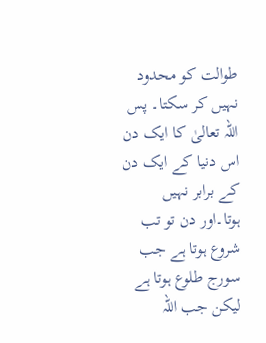طوالت کو محدود نہیں کر سکتا۔ پس اللہ تعالیٰ کا ایک دن اس دنیا کے ایک دن کے برابر نہیں ہوتا۔اور دن تو تب شروع ہوتا ہے جب سورج طلوع ہوتا ہے لیکن جب اللہ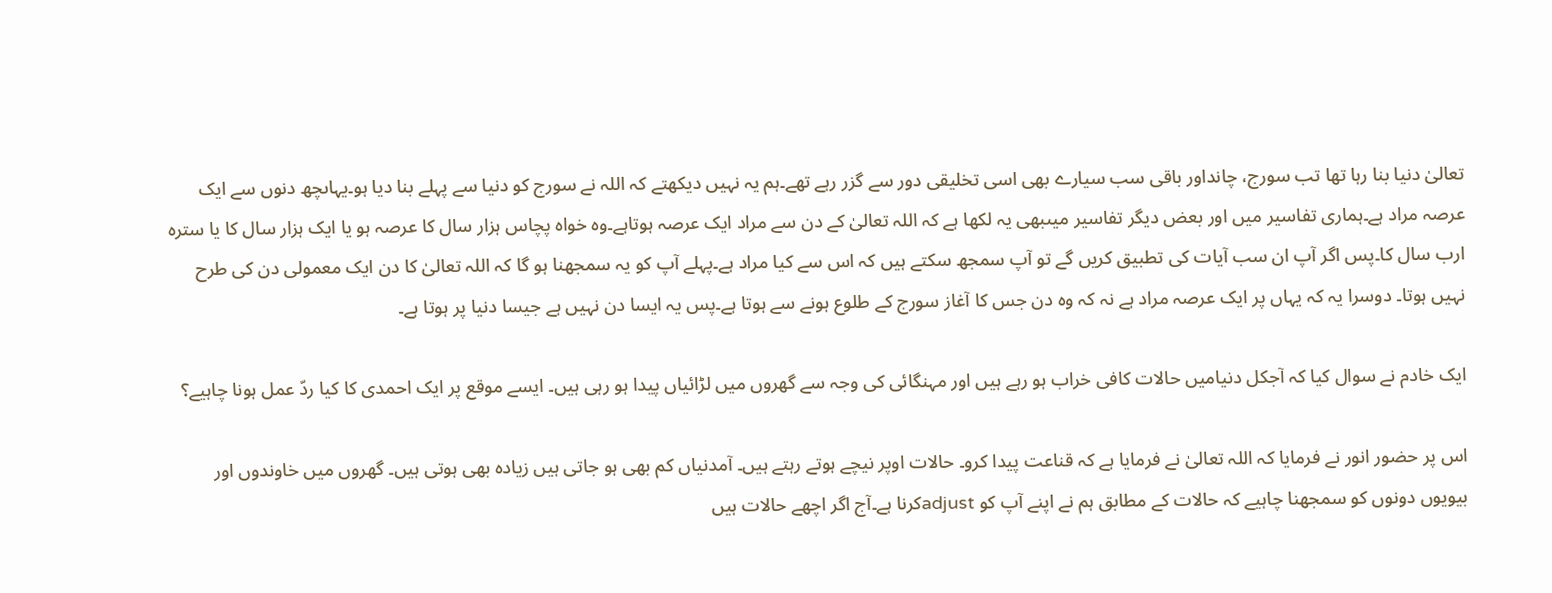تعالیٰ دنیا بنا رہا تھا تب سورج، چانداور باقی سب سیارے بھی اسی تخلیقی دور سے گزر رہے تھے۔ہم یہ نہیں دیکھتے کہ اللہ نے سورج کو دنیا سے پہلے بنا دیا ہو۔یہاںچھ دنوں سے ایک عرصہ مراد ہے۔ہماری تفاسیر میں اور بعض دیگر تفاسیر میںبھی یہ لکھا ہے کہ اللہ تعالیٰ کے دن سے مراد ایک عرصہ ہوتاہے۔وہ خواہ پچاس ہزار سال کا عرصہ ہو یا ایک ہزار سال کا یا سترہ ارب سال کا۔پس اگر آپ ان سب آیات کی تطبیق کریں گے تو آپ سمجھ سکتے ہیں کہ اس سے کیا مراد ہے۔پہلے آپ کو یہ سمجھنا ہو گا کہ اللہ تعالیٰ کا دن ایک معمولی دن کی طرح نہیں ہوتا۔ دوسرا یہ کہ یہاں پر ایک عرصہ مراد ہے نہ کہ وہ دن جس کا آغاز سورج کے طلوع ہونے سے ہوتا ہے۔پس یہ ایسا دن نہیں ہے جیسا دنیا پر ہوتا ہے۔

ایک خادم نے سوال کیا کہ آجکل دنیامیں حالات کافی خراب ہو رہے ہیں اور مہنگائی کی وجہ سے گھروں میں لڑائیاں پیدا ہو رہی ہیں۔ ایسے موقع پر ایک احمدی کا کیا ردّ عمل ہونا چاہیے؟

اس پر حضور انور نے فرمایا کہ اللہ تعالیٰ نے فرمایا ہے کہ قناعت پیدا کرو۔ حالات اوپر نیچے ہوتے رہتے ہیں۔ آمدنیاں کم بھی ہو جاتی ہیں زیادہ بھی ہوتی ہیں۔ گھروں میں خاوندوں اور بیویوں دونوں کو سمجھنا چاہیے کہ حالات کے مطابق ہم نے اپنے آپ کو adjustکرنا ہے۔آج اگر اچھے حالات ہیں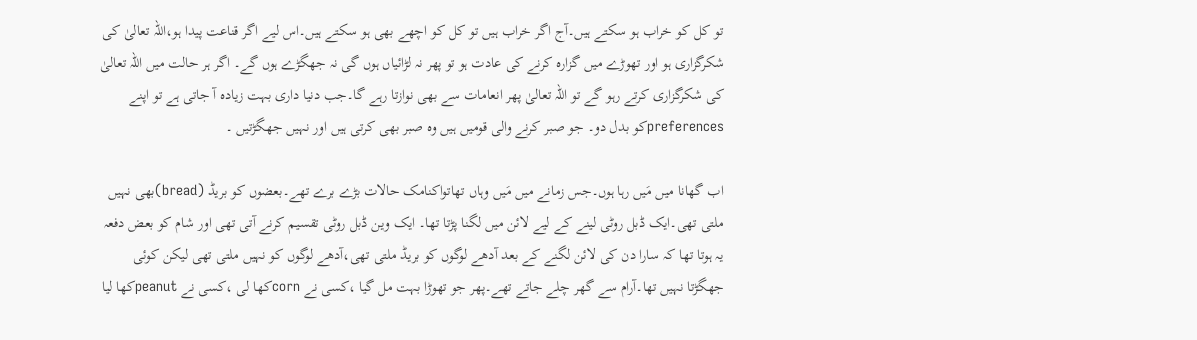تو کل کو خراب ہو سکتے ہیں۔آج اگر خراب ہیں تو کل کو اچھے بھی ہو سکتے ہیں۔اس لیے اگر قناعت پیدا ہو،اللہ تعالیٰ کی شکرگزاری ہو اور تھوڑے میں گزارہ کرنے کی عادت ہو تو پھر نہ لڑائیاں ہوں گی نہ جھگڑے ہوں گے۔ اگر ہر حالت میں اللہ تعالیٰ کی شکرگزاری کرتے رہو گے تو اللہ تعالیٰ پھر انعامات سے بھی نوازتا رہے گا۔جب دنیا داری بہت زیادہ آ جاتی ہے تو اپنے preferencesکو بدل دو۔ جو صبر کرنے والی قومیں ہیں وہ صبر بھی کرتی ہیں اور نہیں جھگڑتیں ۔

اب گھانا میں مَیں رہا ہوں۔جس زمانے میں مَیں وہاں تھاتواکنامک حالات بڑے برے تھے۔بعضوں کو بریڈ (bread)بھی نہیں ملتی تھی۔ایک ڈبل روٹی لینے کے لیے لائن میں لگنا پڑتا تھا۔ ایک وین ڈبل روٹی تقسیم کرنے آتی تھی اور شام کو بعض دفعہ یہ ہوتا تھا کہ سارا دن کی لائن لگنے کے بعد آدھے لوگوں کو بریڈ ملتی تھی،آدھے لوگوں کو نہیں ملتی تھی لیکن کوئی جھگڑتا نہیں تھا۔آرام سے گھر چلے جاتے تھے۔پھر جو تھوڑا بہت مل گیا ،کسی نے cornکھا لی ،کسی نے peanutکھا لیا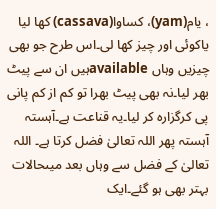، یام(yam)، کساوا(cassava) کھا لیا یاکوئی اور چیز کھا لی۔اس طرح جو بھی چیزیں وہاں availableہیں ان سے پیٹ بھر لیا۔نہ بھی پیٹ بھرا تو کم از کم پانی پی کرگزارہ کر لیا۔یہ قناعت ہے۔آہستہ آہستہ پھر اللہ تعالیٰ فضل کرتا ہے۔ اللہ تعالیٰ کے فضل سے وہاں بعد میںحالات بہتر بھی ہو گئے۔ایک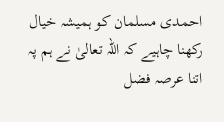احمدی مسلمان کو ہمیشہ خیال رکھنا چاہیے کہ اللہ تعالیٰ نے ہم پہ اتنا عرصہ فضل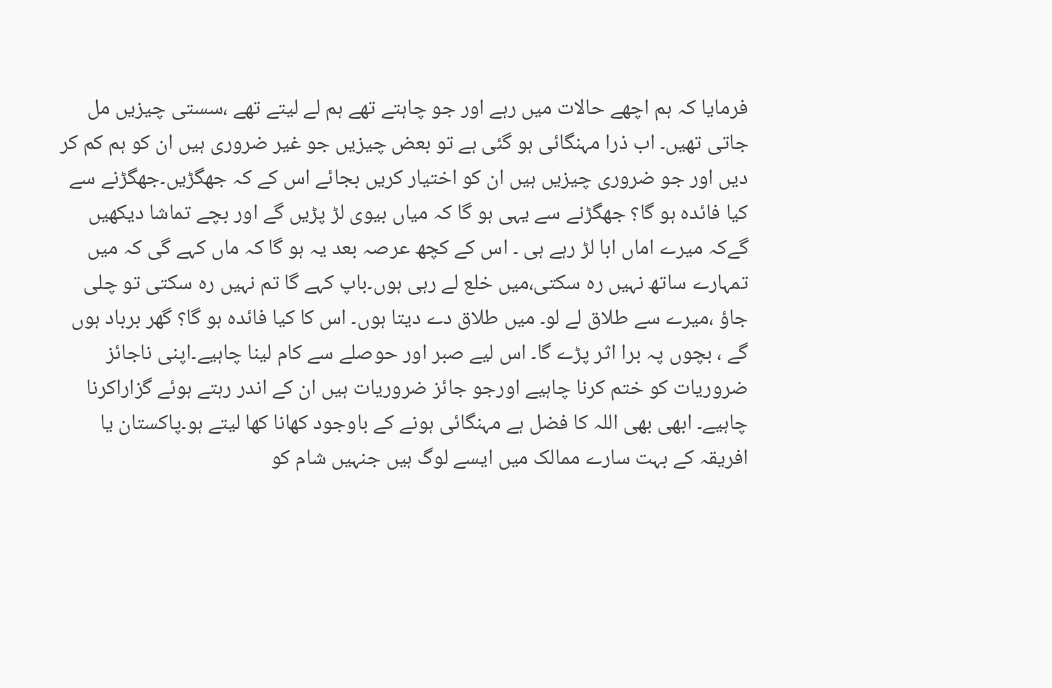فرمایا کہ ہم اچھے حالات میں رہے اور جو چاہتے تھے ہم لے لیتے تھے ،سستی چیزیں مل جاتی تھیں۔ اب ذرا مہنگائی ہو گئی ہے تو بعض چیزیں جو غیر ضروری ہیں ان کو ہم کم کر دیں اور جو ضروری چیزیں ہیں ان کو اختیار کریں بجائے اس کے کہ جھگڑیں۔جھگڑنے سے کیا فائدہ ہو گا؟ جھگڑنے سے یہی ہو گا کہ میاں بیوی لڑ پڑیں گے اور بچے تماشا دیکھیں گےکہ میرے اماں ابا لڑ رہے ہی ۔ اس کے کچھ عرصہ بعد یہ ہو گا کہ ماں کہے گی کہ میں تمہارے ساتھ نہیں رہ سکتی،میں خلع لے رہی ہوں۔باپ کہے گا تم نہیں رہ سکتی تو چلی جاؤ ،میرے سے طلاق لے لو۔ میں طلاق دے دیتا ہوں۔ اس کا کیا فائدہ ہو گا؟ گھر برباد ہوں گے ، بچوں پہ برا اثر پڑے گا۔ اس لیے صبر اور حوصلے سے کام لینا چاہیے۔اپنی ناجائز ضروریات کو ختم کرنا چاہیے اورجو جائز ضروریات ہیں ان کے اندر رہتے ہوئے گزاراکرنا چاہیے۔ ابھی بھی اللہ کا فضل ہے مہنگائی ہونے کے باوجود کھانا کھا لیتے ہو۔پاکستان یا افریقہ کے بہت سارے ممالک میں ایسے لوگ ہیں جنہیں شام کو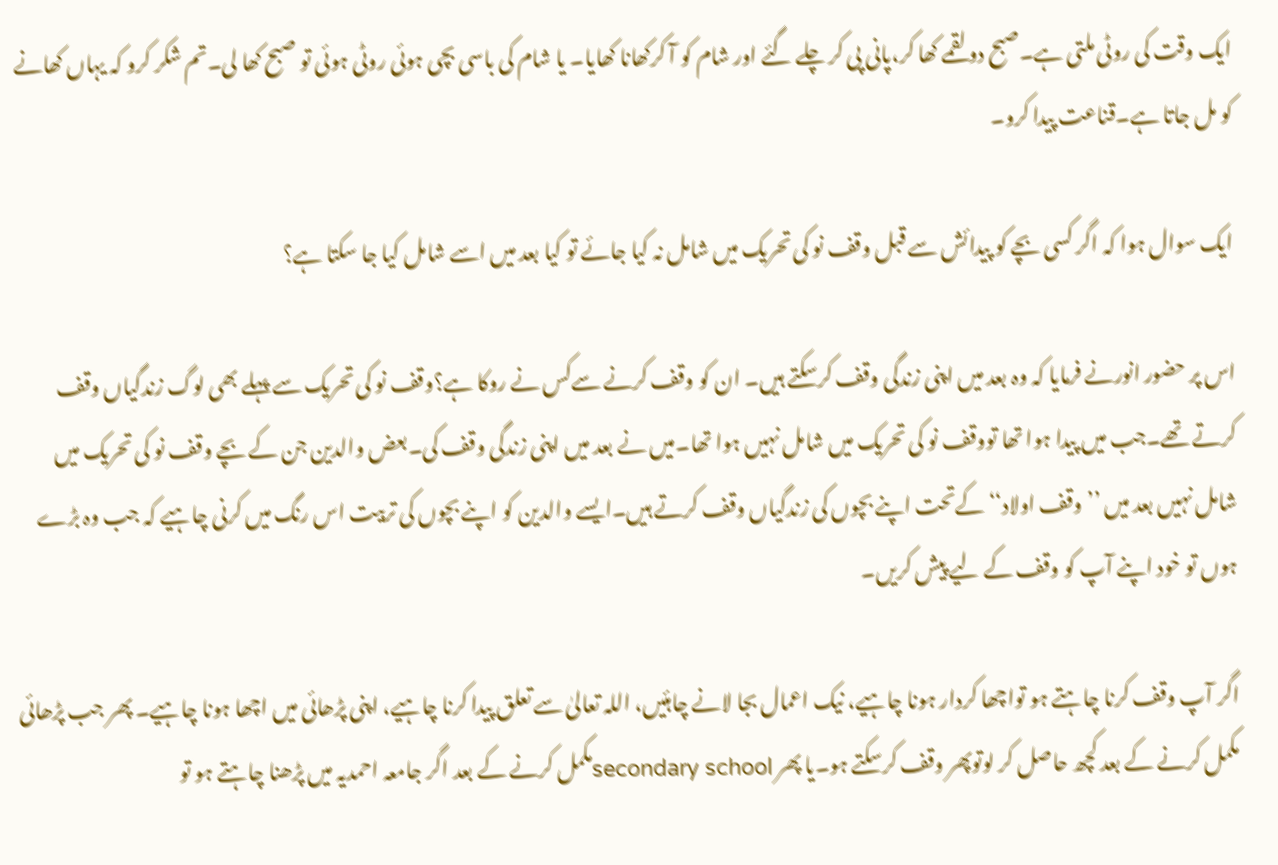ایک وقت کی روٹی ملتی ہے۔صبح دو لقمے کھا کر،پانی پی کر چلے گئے اور شام کو آ کرکھانا کھایا۔ یا شام کی باسی بچی ہوئی روٹی ہوئی تو صبح کھا لی۔تم شکر کرو کہ یہاں کھانے کو مل جاتا ہے۔قناعت پیدا کرو۔

ایک سوال ہوا کہ اگر کسی بچے کو پیدائش سے قبل وقف نو کی تحریک میں شامل نہ کیا جائے تو کیا بعد میں اسے شامل کیا جا سکتا ہے؟

اس پر حضور انورنے فرمایا کہ وہ بعد میں اپنی زندگی وقف کرسکتے ہیں۔ ان کو وقف کرنے سےکس نے روکا ہے؟وقف نو کی تحریک سے پہلے بھی لوگ زندگیاں وقف کرتے تھے۔جب میں پیدا ہوا تھا تووقف نو کی تحریک میں شامل نہیں ہوا تھا۔میں نے بعد میں اپنی زندگی وقف کی۔بعض والدین جن کے بچے وقف نو کی تحریک میں شامل نہیں بعد میں ’’وقف اولاد‘‘ کےتحت اپنے بچوں کی زندگیاں وقف کرتے ہیں۔ایسے والدین کو اپنے بچوں کی تربیت اس رنگ میں کرنی چاہیے کہ جب وہ بڑے ہوں تو خود اپنے آپ کو وقف کے لیے پیش کریں۔

اگر آپ وقف کرنا چاہتے ہو تواچھا کردار ہونا چاہیے، نیک اعمال بجا لانے چاہئیں، اللہ تعالیٰ سے تعلق پیدا کرنا چاہیے، اپنی پڑھائی میں اچھا ہونا چاہیے۔ پھر جب پڑھائی مکمل کرنے کے بعد کچھ حاصل کر لوتوپھر وقف کرسکتے ہو۔یا پھر secondary schoolمکمل کرنے کے بعد اگر جامعہ احمدیہ میں پڑھنا چاہتے ہو تو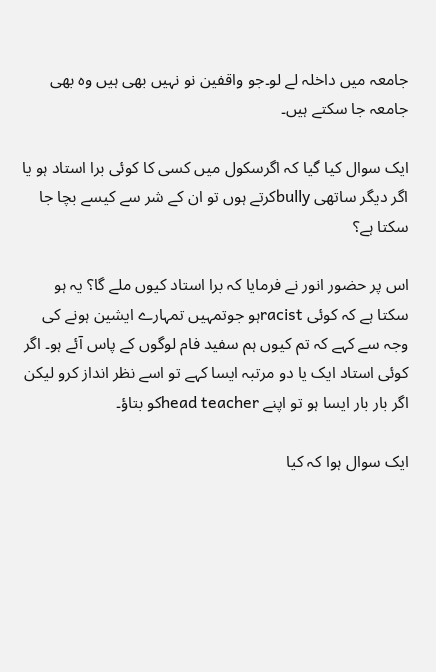جامعہ میں داخلہ لے لو۔جو واقفین نو نہیں بھی ہیں وہ بھی جامعہ جا سکتے ہیں۔

ایک سوال کیا گیا کہ اگرسکول میں کسی کا کوئی برا استاد ہو یا اگر دیگر ساتھی bullyکرتے ہوں تو ان کے شر سے کیسے بچا جا سکتا ہے؟

اس پر حضور انور نے فرمایا کہ برا استاد کیوں ملے گا؟ یہ ہو سکتا ہے کہ کوئی racistہو جوتمہیں تمہارے ایشین ہونے کی وجہ سے کہے کہ تم کیوں ہم سفید فام لوگوں کے پاس آئے ہو۔ اگر کوئی استاد ایک یا دو مرتبہ ایسا کہے تو اسے نظر انداز کرو لیکن اگر بار بار ایسا ہو تو اپنے head teacherکو بتاؤ۔

ایک سوال ہوا کہ کیا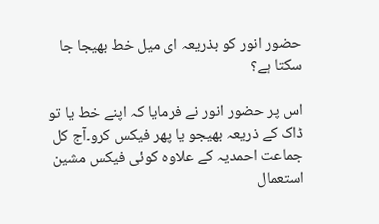حضور انور کو بذریعہ ای میل خط بھیجا جا سکتا ہے؟

اس پر حضور انور نے فرمایا کہ اپنے خط یا تو ڈاک کے ذریعہ بھیجو یا پھر فیکس کرو۔آج کل جماعت احمدیہ کے علاوہ کوئی فیکس مشین استعمال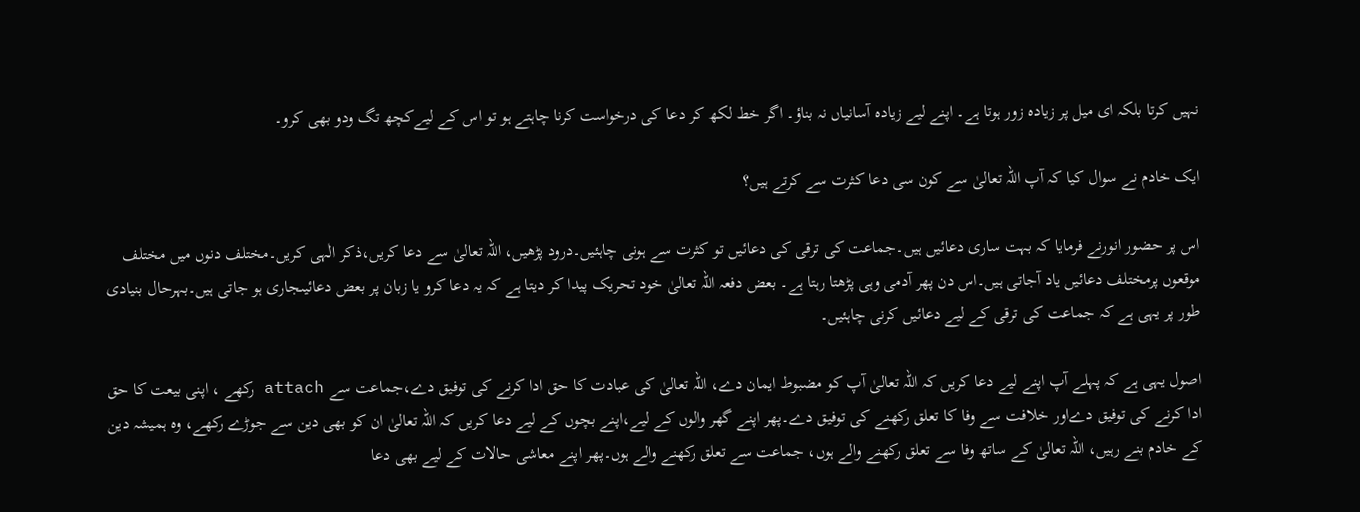نہیں کرتا بلکہ ای میل پر زیادہ زور ہوتا ہے۔ اپنے لیے زیادہ آسانیاں نہ بناؤ۔ اگر خط لکھ کر دعا کی درخواست کرنا چاہتے ہو تو اس کے لیےکچھ تگ ودو بھی کرو۔

ایک خادم نے سوال کیا کہ آپ اللہ تعالیٰ سے کون سی دعا کثرت سے کرتے ہیں؟

اس پر حضور انورنے فرمایا کہ بہت ساری دعائیں ہیں۔جماعت کی ترقی کی دعائیں تو کثرت سے ہونی چاہئیں۔درود پڑھیں، اللہ تعالیٰ سے دعا کریں،ذکر الٰہی کریں۔مختلف دنوں میں مختلف موقعوں پرمختلف دعائیں یاد آجاتی ہیں۔اس دن پھر آدمی وہی پڑھتا رہتا ہے۔ بعض دفعہ اللہ تعالیٰ خود تحریک پیدا کر دیتا ہے کہ یہ دعا کرو یا زبان پر بعض دعائیںجاری ہو جاتی ہیں۔بہرحال بنیادی طور پر یہی ہے کہ جماعت کی ترقی کے لیے دعائیں کرنی چاہئیں۔

اصول یہی ہے کہ پہلے آپ اپنے لیے دعا کریں کہ اللہ تعالیٰ آپ کو مضبوط ایمان دے، اللہ تعالیٰ کی عبادت کا حق ادا کرنے کی توفیق دے،جماعت سے attach رکھے ، اپنی بیعت کا حق ادا کرنے کی توفیق دےاور خلافت سے وفا کا تعلق رکھنے کی توفیق دے۔پھر اپنے گھر والوں کے لیے،اپنے بچوں کے لیے دعا کریں کہ اللہ تعالیٰ ان کو بھی دین سے جوڑے رکھے، وہ ہمیشہ دین کے خادم بنے رہیں، اللہ تعالیٰ کے ساتھ وفا سے تعلق رکھنے والے ہوں، جماعت سے تعلق رکھنے والے ہوں۔پھر اپنے معاشی حالات کے لیے بھی دعا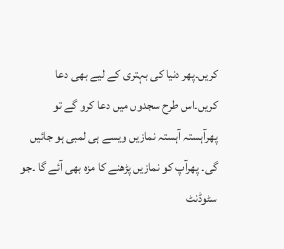کریں۔پھر دنیا کی بہتری کے لیے بھی دعا کریں۔اس طرح سجدوں میں دعا کرو گے تو پھرآہستہ آہستہ نمازیں ویسے ہی لمبی ہو جائیں گی۔ پھرآپ کو نمازیں پڑھنے کا مزہ بھی آئے گا ۔جو سٹوڈنٹ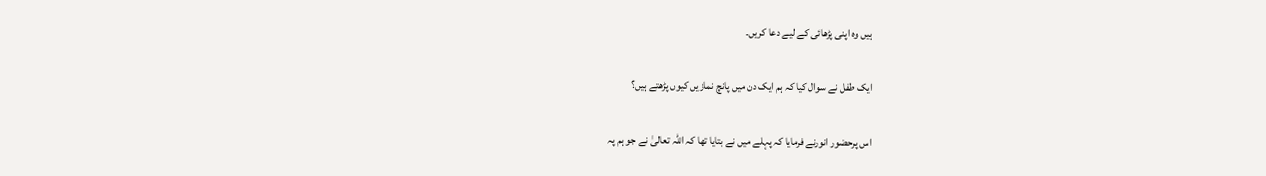ہیں وہ اپنی پڑھائی کے لیے دعا کریں۔

ایک طفل نے سوال کیا کہ ہم ایک دن میں پانچ نمازیں کیوں پڑھتے ہیں؟

اس پرحضور انورنے فرمایا کہ پہلے میں نے بتایا تھا کہ اللہ تعالیٰ نے جو ہم پہ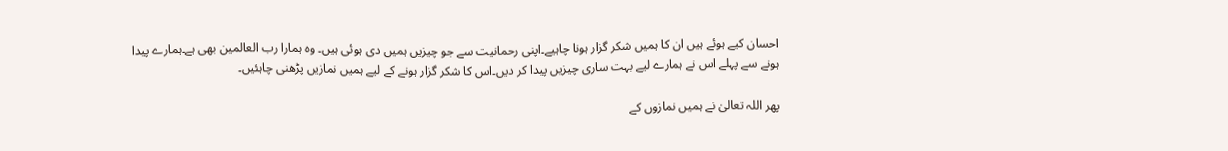احسان کیے ہوئے ہیں ان کا ہمیں شکر گزار ہونا چاہیے۔اپنی رحمانیت سے جو چیزیں ہمیں دی ہوئی ہیں۔ وہ ہمارا رب العالمین بھی ہے۔ہمارے پیدا ہونے سے پہلے اس نے ہمارے لیے بہت ساری چیزیں پیدا کر دیں۔اس کا شکر گزار ہونے کے لیے ہمیں نمازیں پڑھنی چاہئیں۔

پھر اللہ تعالیٰ نے ہمیں نمازوں کے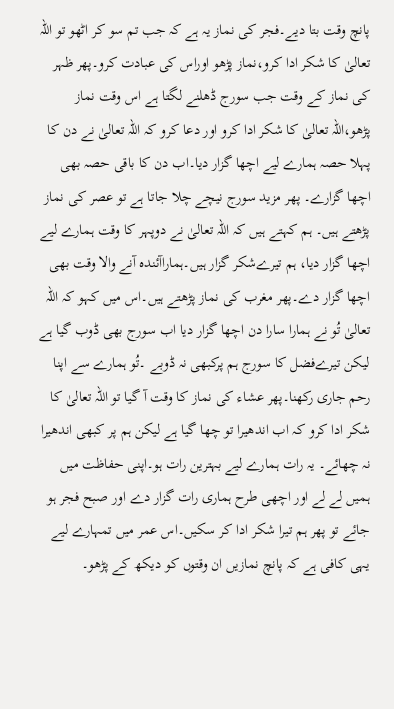پانچ وقت بتا دیے۔فجر کی نماز یہ ہے کہ جب تم سو کر اٹھو تو اللہ تعالیٰ کا شکر ادا کرو،نماز پڑھو اوراس کی عبادت کرو۔پھر ظہر کی نماز کے وقت جب سورج ڈھلنے لگتا ہے اس وقت نماز پڑھو،اللہ تعالیٰ کا شکر ادا کرو اور دعا کرو کہ اللہ تعالیٰ نے دن کا پہلا حصہ ہمارے لیے اچھا گزار دیا۔اب دن کا باقی حصہ بھی اچھا گزارے۔ پھر مزید سورج نیچے چلا جاتا ہے تو عصر کی نماز پڑھتے ہیں۔ ہم کہتے ہیں کہ اللہ تعالیٰ نے دوپہر کا وقت ہمارے لیے اچھا گزار دیا، ہم تیرےشکر گزار ہیں۔ہماراآئندہ آنے والا وقت بھی اچھا گزار دے۔پھر مغرب کی نماز پڑھتے ہیں۔اس میں کہو کہ اللہ تعالیٰ تُو نے ہمارا سارا دن اچھا گزار دیا اب سورج بھی ڈوب گیا ہے لیکن تیرےفضل کا سورج ہم پرکبھی نہ ڈوبے ۔تُو ہمارے سے اپنا رحم جاری رکھنا۔پھر عشاء کی نماز کا وقت آ گیا تو اللہ تعالیٰ کا شکر ادا کرو کہ اب اندھیرا تو چھا گیا ہے لیکن ہم پر کبھی اندھیرا نہ چھائے۔ یہ رات ہمارے لیے بہترین رات ہو۔اپنی حفاظت میں ہمیں لے لے اور اچھی طرح ہماری رات گزار دے اور صبح فجر ہو جائے تو پھر ہم تیرا شکر ادا کر سکیں۔اس عمر میں تمہارے لیے یہی کافی ہے کہ پانچ نمازیں ان وقتوں کو دیکھ کے پڑھو۔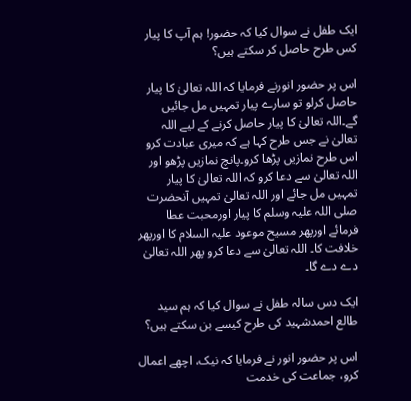ایک طفل نے سوال کیا کہ حضور! ہم آپ کا پیار کس طرح حاصل کر سکتے ہیں؟

اس پر حضور انورنے فرمایا کہ اللہ تعالیٰ کا پیار حاصل کرلو تو سارے پیار تمہیں مل جائیں گے۔اللہ تعالیٰ کا پیار حاصل کرنے کے لیے اللہ تعالیٰ نے جس طرح کہا ہے کہ میری عبادت کرو اس طرح نمازیں پڑھا کرو۔پانچ نمازیں پڑھو اور اللہ تعالیٰ سے دعا کرو کہ اللہ تعالیٰ کا پیار تمہیں مل جائے اور اللہ تعالیٰ تمہیں آنحضرت صلی اللہ علیہ وسلم کا پیار اورمحبت عطا فرمائے اورپھر مسیح موعود علیہ السلام کا اورپھر خلافت کا۔ اللہ تعالیٰ سے دعا کرو پھر اللہ تعالیٰ دے دے گا۔

ایک دس سالہ طفل نے سوال کیا کہ ہم سید طالع احمدشہید کی طرح کیسے بن سکتے ہیں؟

اس پر حضور انور نے فرمایا کہ نیک، اچھے اعمال کرو، جماعت کی خدمت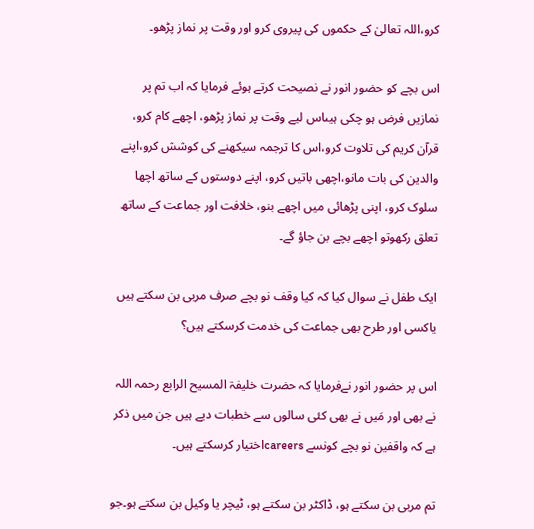کرو،اللہ تعالیٰ کے حکموں کی پیروی کرو اور وقت پر نماز پڑھو۔

اس بچے کو حضور انور نے نصیحت کرتے ہوئے فرمایا کہ اب تم پر نمازیں فرض ہو چکی ہیںاس لیے وقت پر نماز پڑھو، اچھے کام کرو، قرآن کریم کی تلاوت کرو،اس کا ترجمہ سیکھنے کی کوشش کرو،اپنے والدین کی بات مانو،اچھی باتیں کرو، اپنے دوستوں کے ساتھ اچھا سلوک کرو، اپنی پڑھائی میں اچھے بنو، خلافت اور جماعت کے ساتھ تعلق رکھوتو اچھے بچے بن جاؤ گے۔

ایک طفل نے سوال کیا کہ کیا وقف نو بچے صرف مربی بن سکتے ہیں یاکسی اور طرح بھی جماعت کی خدمت کرسکتے ہیں؟

اس پر حضور انور نےفرمایا کہ حضرت خلیفۃ المسیح الرابع رحمہ اللہ نے بھی اور مَیں نے بھی کئی سالوں سے خطبات دیے ہیں جن میں ذکر ہے کہ واقفین نو بچے کونسے careersاختیار کرسکتے ہیں۔

تم مربی بن سکتے ہو، ڈاکٹر بن سکتے ہو، ٹیچر یا وکیل بن سکتے ہو۔جو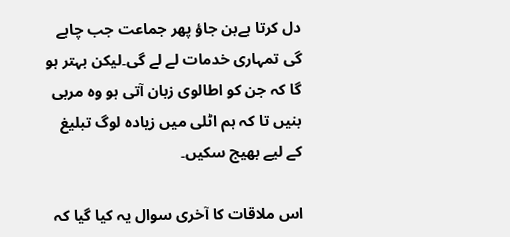دل کرتا ہےبن جاؤ پھر جماعت جب چاہے گی تمہاری خدمات لے لے گی۔لیکن بہتر ہو گا کہ جن کو اطالوی زبان آتی ہو وہ مربی بنیں تا کہ ہم اٹلی میں زیادہ لوگ تبلیغ کے لیے بھیج سکیں۔

اس ملاقات کا آخری سوال یہ کیا گیا کہ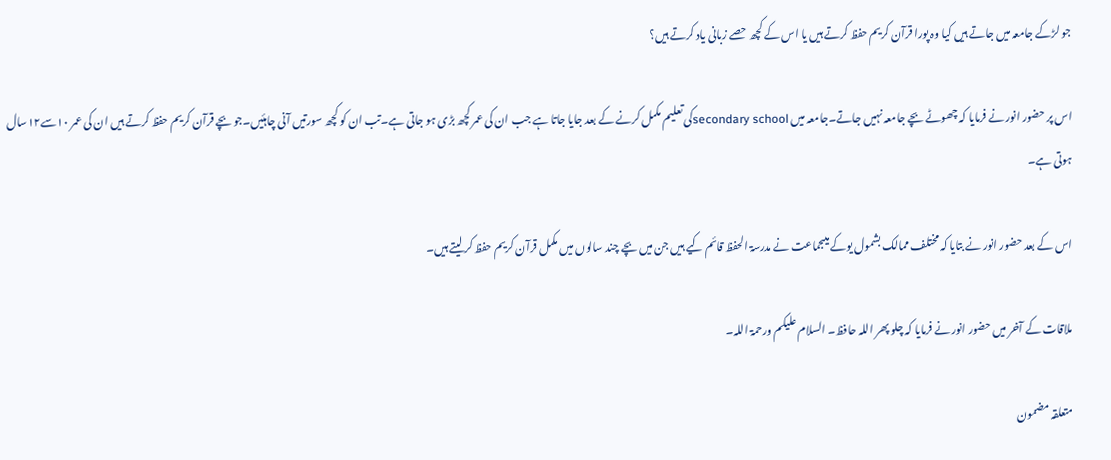جو لڑکے جامعہ میں جاتے ہیں کیا وہ پورا قرآن کریم حفظ کرتے ہیں یا اس کے کچھ حصے زبانی یاد کرتے ہیں؟

اس پر حضور انور نے فرمایا کہ چھوٹے بچے جامعہ نہیں جاتے۔جامعہ میں secondary schoolکی تعلیم مکمل کرنے کے بعد جایا جاتا ہے جب ان کی عمر کچھ بڑی ہو جاتی ہے۔تب ان کو کچھ سورتیں آنی چاہئیں۔جو بچے قرآن کریم حفظ کرتے ہیں ان کی عمر ۱۰سے۱۲سال ہوتی ہے۔

اس کے بعد حضور انور نے بتایا کہ مختلف ممالک بشمول یوکے میںجماعت نے مدرسۃ الحفظ قائم کیے ہیں جن میں بچے چند سالوں میں مکمل قرآن کریم حفظ کر لیتے ہیں۔

ملاقات کے آخر میں حضور انور نے فرمایا کہ چلو پھر اللہ حافظ۔ السلام علیکم ورحمۃ اللہ۔

متعلقہ مضمون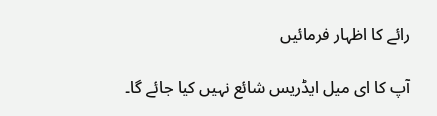رائے کا اظہار فرمائیں

آپ کا ای میل ایڈریس شائع نہیں کیا جائے گا۔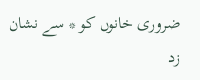ضروری خانوں کو * سے نشان زد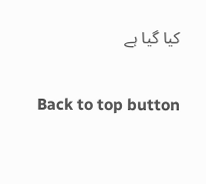کیا گیا ہے

Back to top button